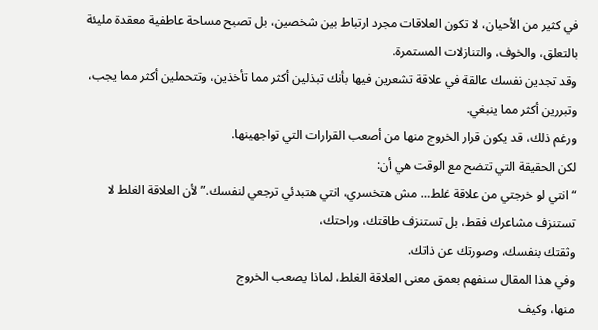في كثير من الأحيان، لا تكون العلاقات مجرد ارتباط بين شخصين، بل تصبح مساحة عاطفية معقدة مليئة بالتعلق، والخوف، والتنازلات المستمرة.
وقد تجدين نفسك عالقة في علاقة تشعرين فيها بأنك تبذلين أكثر مما تأخذين، وتتحملين أكثر مما يجب، وتبررين أكثر مما ينبغي.
ورغم ذلك، قد يكون قرار الخروج منها من أصعب القرارات التي تواجهينها.
لكن الحقيقة التي تتضح مع الوقت هي أن:
“انتي لو خرجتي من علاقة غلط… مش هتخسري، انتي هتبدئي ترجعي لنفسك.”لأن العلاقة الغلط لا تستنزف مشاعرك فقط، بل تستنزف طاقتك، وراحتك،
وثقتك بنفسك، وصورتك عن ذاتك.
وفي هذا المقال سنفهم بعمق معنى العلاقة الغلط، لماذا يصعب الخروج
منها، وكيف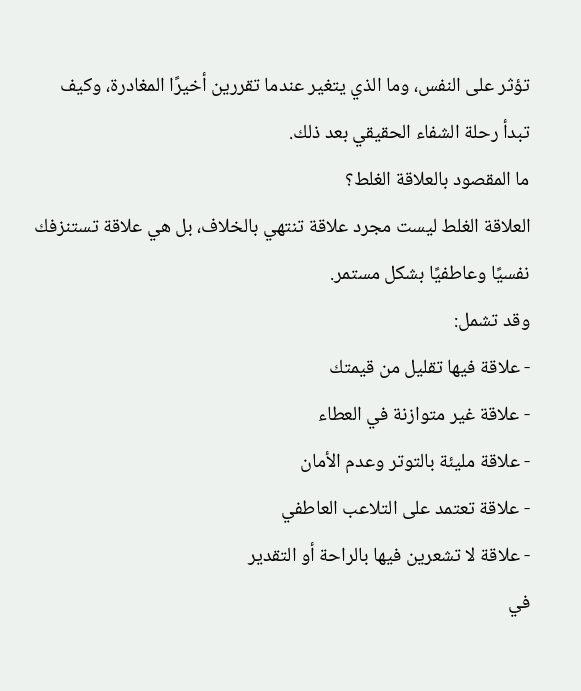تؤثر على النفس، وما الذي يتغير عندما تقررين أخيرًا المغادرة، وكيف
تبدأ رحلة الشفاء الحقيقي بعد ذلك.
ما المقصود بالعلاقة الغلط؟
العلاقة الغلط ليست مجرد علاقة تنتهي بالخلاف، بل هي علاقة تستنزفك
نفسيًا وعاطفيًا بشكل مستمر.
وقد تشمل:
- علاقة فيها تقليل من قيمتك
- علاقة غير متوازنة في العطاء
- علاقة مليئة بالتوتر وعدم الأمان
- علاقة تعتمد على التلاعب العاطفي
- علاقة لا تشعرين فيها بالراحة أو التقدير
في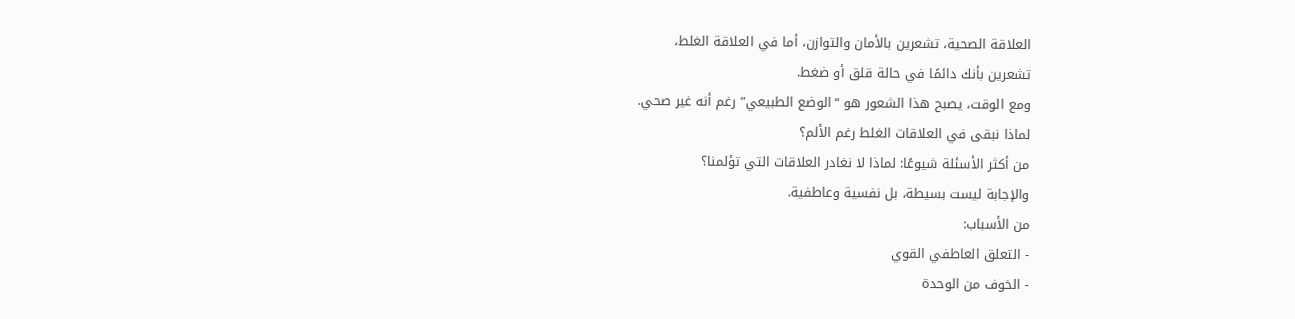العلاقة الصحية، تشعرين بالأمان والتوازن، أما في العلاقة الغلط،
تشعرين بأنك دائمًا في حالة قلق أو ضغط.
ومع الوقت، يصبح هذا الشعور هو “الوضع الطبيعي” رغم أنه غير صحي.
لماذا نبقى في العلاقات الغلط رغم الألم؟
من أكثر الأسئلة شيوعًا: لماذا لا نغادر العلاقات التي تؤلمنا؟
والإجابة ليست بسيطة، بل نفسية وعاطفية.
من الأسباب:
- التعلق العاطفي القوي
- الخوف من الوحدة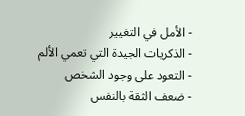- الأمل في التغيير
- الذكريات الجيدة التي تعمي الألم
- التعود على وجود الشخص
- ضعف الثقة بالنفس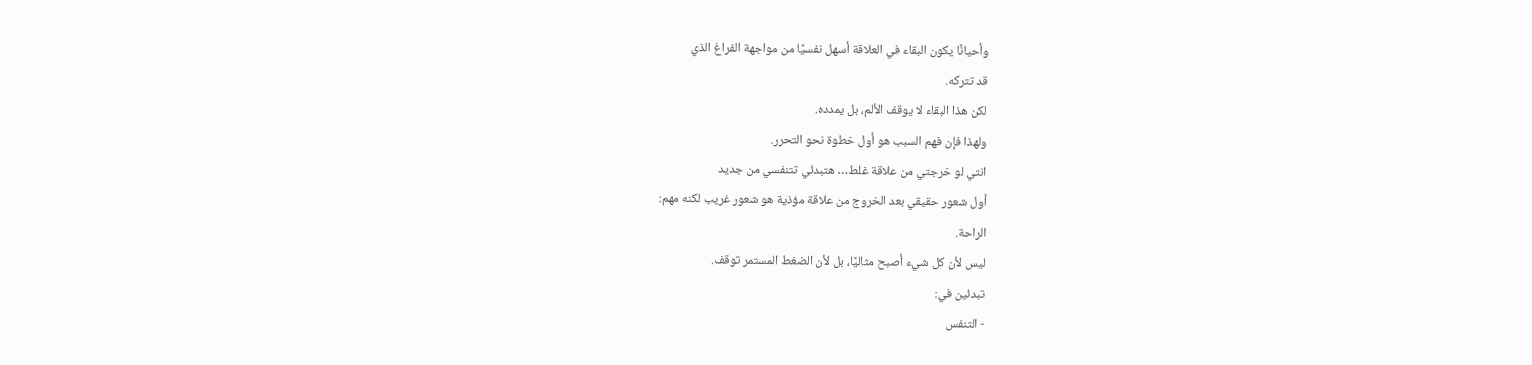وأحيانًا يكون البقاء في العلاقة أسهل نفسيًا من مواجهة الفراغ الذي
قد تتركه.
لكن هذا البقاء لا يوقف الألم، بل يمدده.
ولهذا فإن فهم السبب هو أول خطوة نحو التحرر.
انتي لو خرجتي من علاقة غلط… هتبدئي تتنفسي من جديد
أول شعور حقيقي بعد الخروج من علاقة مؤذية هو شعور غريب لكنه مهم:
الراحة.
ليس لأن كل شيء أصبح مثاليًا، بل لأن الضغط المستمر توقف.
تبدئين في:
- التنفس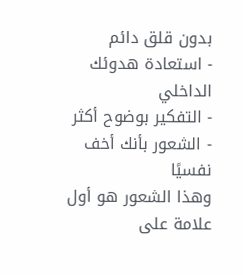بدون قلق دائم
- استعادة هدوئك الداخلي
- التفكير بوضوح أكثر
- الشعور بأنك أخف نفسيًا
وهذا الشعور هو أول علامة على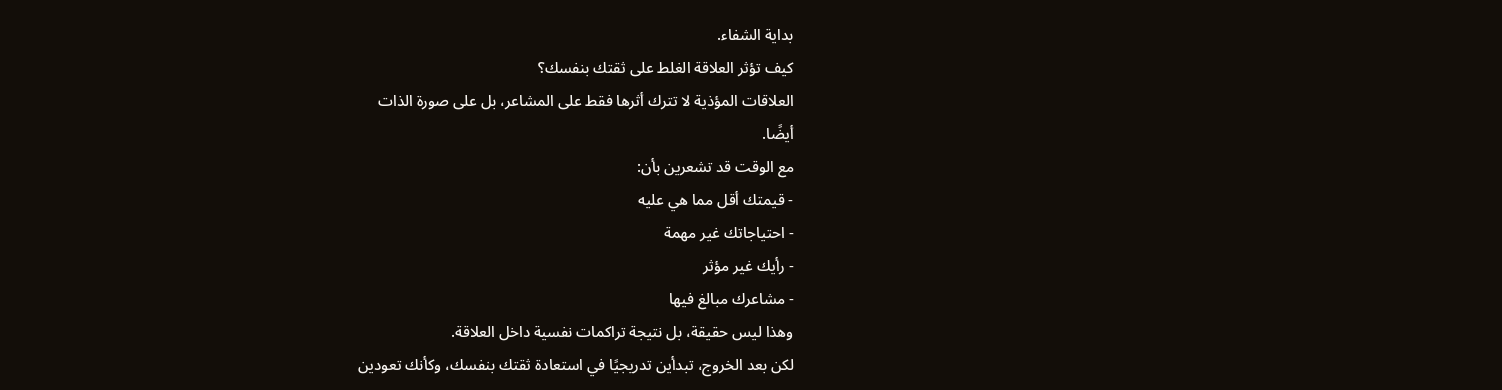بداية الشفاء.
كيف تؤثر العلاقة الغلط على ثقتك بنفسك؟
العلاقات المؤذية لا تترك أثرها فقط على المشاعر، بل على صورة الذات
أيضًا.
مع الوقت قد تشعرين بأن:
- قيمتك أقل مما هي عليه
- احتياجاتك غير مهمة
- رأيك غير مؤثر
- مشاعرك مبالغ فيها
وهذا ليس حقيقة، بل نتيجة تراكمات نفسية داخل العلاقة.
لكن بعد الخروج، تبدأين تدريجيًا في استعادة ثقتك بنفسك، وكأنك تعودين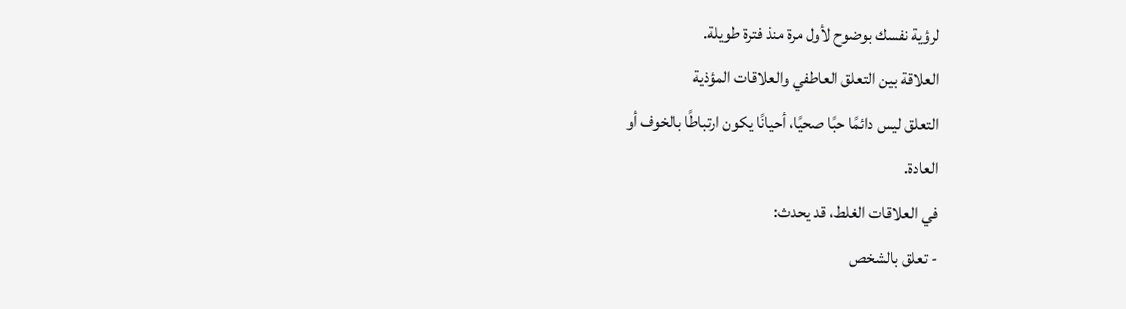لرؤية نفسك بوضوح لأول مرة منذ فترة طويلة.
العلاقة بين التعلق العاطفي والعلاقات المؤذية
التعلق ليس دائمًا حبًا صحيًا، أحيانًا يكون ارتباطًا بالخوف أو
العادة.
في العلاقات الغلط، قد يحدث:
- تعلق بالشخص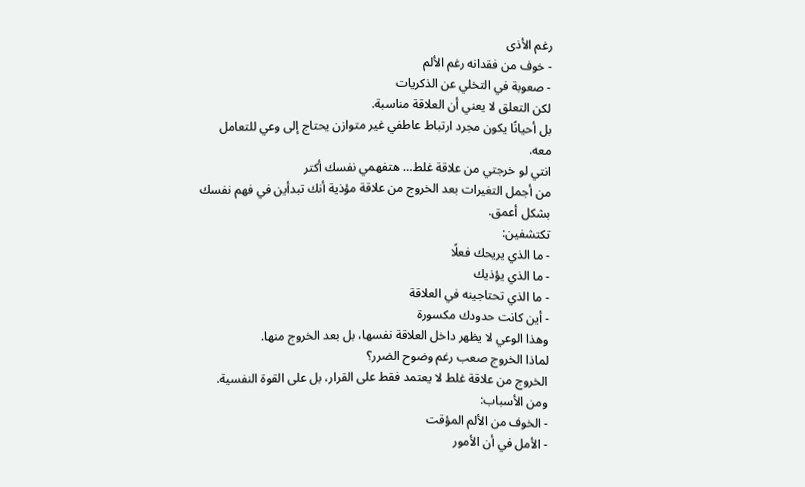رغم الأذى
- خوف من فقدانه رغم الألم
- صعوبة في التخلي عن الذكريات
لكن التعلق لا يعني أن العلاقة مناسبة.
بل أحيانًا يكون مجرد ارتباط عاطفي غير متوازن يحتاج إلى وعي للتعامل
معه.
انتي لو خرجتي من علاقة غلط… هتفهمي نفسك أكتر
من أجمل التغيرات بعد الخروج من علاقة مؤذية أنك تبدأين في فهم نفسك
بشكل أعمق.
تكتشفين:
- ما الذي يريحك فعلًا
- ما الذي يؤذيك
- ما الذي تحتاجينه في العلاقة
- أين كانت حدودك مكسورة
وهذا الوعي لا يظهر داخل العلاقة نفسها، بل بعد الخروج منها.
لماذا الخروج صعب رغم وضوح الضرر؟
الخروج من علاقة غلط لا يعتمد فقط على القرار، بل على القوة النفسية.
ومن الأسباب:
- الخوف من الألم المؤقت
- الأمل في أن الأمور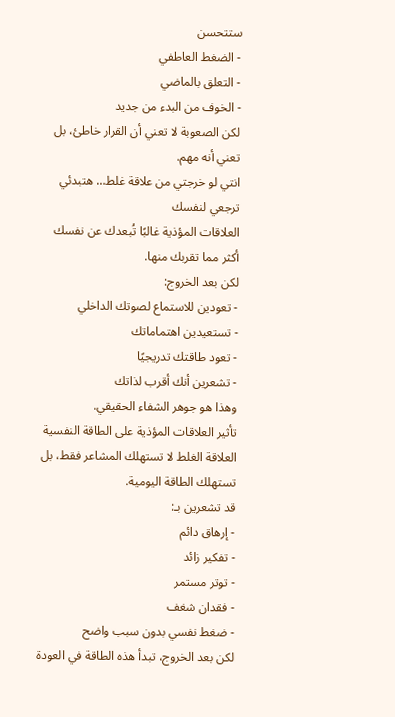ستتحسن
- الضغط العاطفي
- التعلق بالماضي
- الخوف من البدء من جديد
لكن الصعوبة لا تعني أن القرار خاطئ، بل تعني أنه مهم.
انتي لو خرجتي من علاقة غلط… هتبدئي ترجعي لنفسك
العلاقات المؤذية غالبًا تُبعدك عن نفسك أكثر مما تقربك منها.
لكن بعد الخروج:
- تعودين للاستماع لصوتك الداخلي
- تستعيدين اهتماماتك
- تعود طاقتك تدريجيًا
- تشعرين أنك أقرب لذاتك
وهذا هو جوهر الشفاء الحقيقي.
تأثير العلاقات المؤذية على الطاقة النفسية
العلاقة الغلط لا تستهلك المشاعر فقط، بل تستهلك الطاقة اليومية.
قد تشعرين بـ:
- إرهاق دائم
- تفكير زائد
- توتر مستمر
- فقدان شغف
- ضغط نفسي بدون سبب واضح
لكن بعد الخروج، تبدأ هذه الطاقة في العودة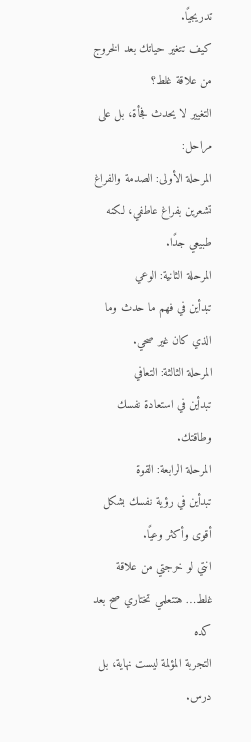تدريجيًا.
كيف تتغير حياتك بعد الخروج من علاقة غلط؟
التغيير لا يحدث فجأة، بل على مراحل:
المرحلة الأولى: الصدمة والفراغ
تشعرين بفراغ عاطفي، لكنه طبيعي جدًا.
المرحلة الثانية: الوعي
تبدأين في فهم ما حدث وما الذي كان غير صحي.
المرحلة الثالثة: التعافي
تبدأين في استعادة نفسك وطاقتك.
المرحلة الرابعة: القوة
تبدأين في رؤية نفسك بشكل أقوى وأكثر وعيًا.
انتي لو خرجتي من علاقة غلط… هتتعلمي تختاري صح بعد كده
التجربة المؤلمة ليست نهاية، بل درس.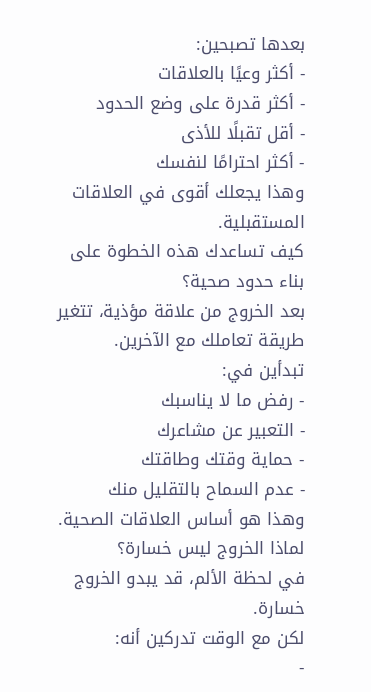بعدها تصبحين:
- أكثر وعيًا بالعلاقات
- أكثر قدرة على وضع الحدود
- أقل تقبلًا للأذى
- أكثر احترامًا لنفسك
وهذا يجعلك أقوى في العلاقات المستقبلية.
كيف تساعدك هذه الخطوة على بناء حدود صحية؟
بعد الخروج من علاقة مؤذية، تتغير طريقة تعاملك مع الآخرين.
تبدأين في:
- رفض ما لا يناسبك
- التعبير عن مشاعرك
- حماية وقتك وطاقتك
- عدم السماح بالتقليل منك
وهذا هو أساس العلاقات الصحية.
لماذا الخروج ليس خسارة؟
في لحظة الألم، قد يبدو الخروج خسارة.
لكن مع الوقت تدركين أنه:
-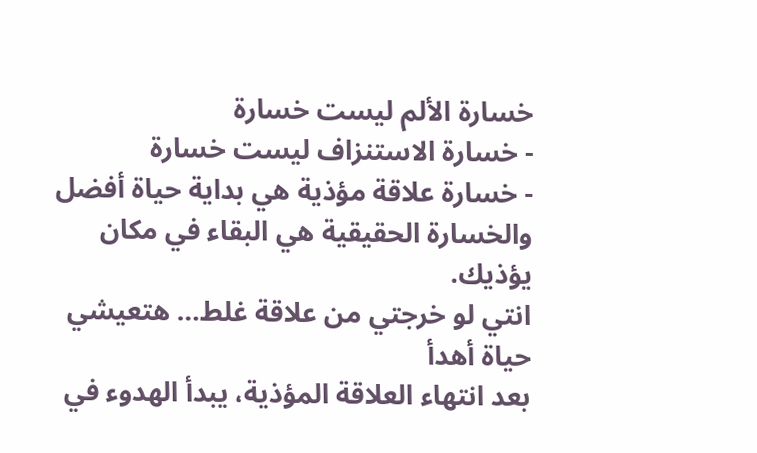خسارة الألم ليست خسارة
- خسارة الاستنزاف ليست خسارة
- خسارة علاقة مؤذية هي بداية حياة أفضل
والخسارة الحقيقية هي البقاء في مكان يؤذيك.
انتي لو خرجتي من علاقة غلط… هتعيشي حياة أهدأ
بعد انتهاء العلاقة المؤذية، يبدأ الهدوء في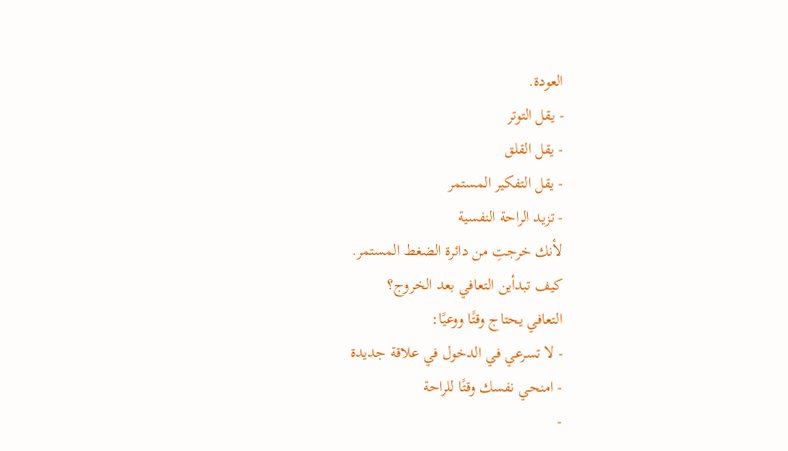العودة.
- يقل التوتر
- يقل القلق
- يقل التفكير المستمر
- تزيد الراحة النفسية
لأنك خرجتِ من دائرة الضغط المستمر.
كيف تبدأين التعافي بعد الخروج؟
التعافي يحتاج وقتًا ووعيًا:
- لا تسرعي في الدخول في علاقة جديدة
- امنحي نفسك وقتًا للراحة
-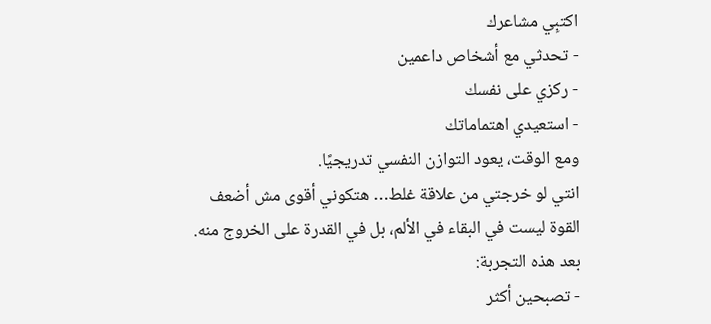اكتبِي مشاعرك
- تحدثي مع أشخاص داعمين
- ركزي على نفسك
- استعيدي اهتماماتك
ومع الوقت، يعود التوازن النفسي تدريجيًا.
انتي لو خرجتي من علاقة غلط… هتكوني أقوى مش أضعف
القوة ليست في البقاء في الألم، بل في القدرة على الخروج منه.
بعد هذه التجربة:
- تصبحين أكثر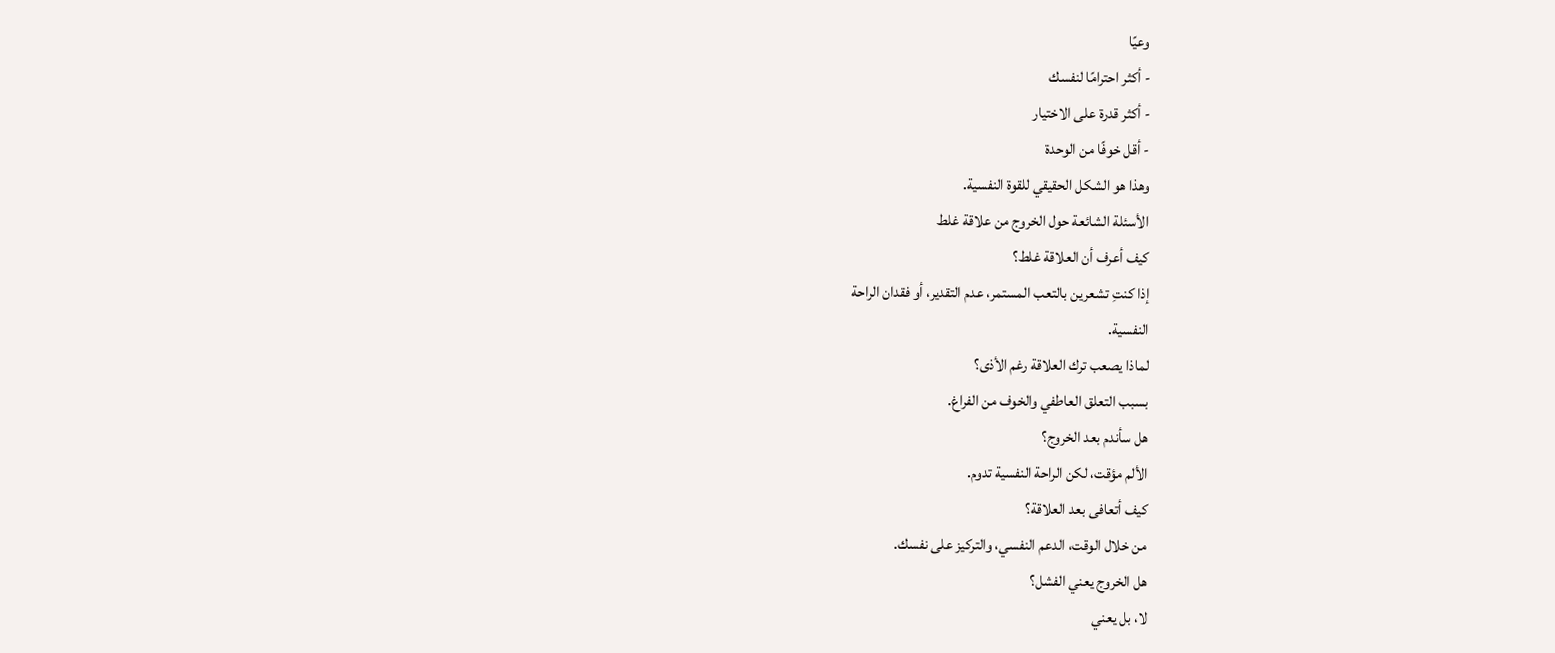وعيًا
- أكثر احترامًا لنفسك
- أكثر قدرة على الاختيار
- أقل خوفًا من الوحدة
وهذا هو الشكل الحقيقي للقوة النفسية.
الأسئلة الشائعة حول الخروج من علاقة غلط
كيف أعرف أن العلاقة غلط؟
إذا كنتِ تشعرين بالتعب المستمر، عدم التقدير، أو فقدان الراحة
النفسية.
لماذا يصعب ترك العلاقة رغم الأذى؟
بسبب التعلق العاطفي والخوف من الفراغ.
هل سأندم بعد الخروج؟
الألم مؤقت، لكن الراحة النفسية تدوم.
كيف أتعافى بعد العلاقة؟
من خلال الوقت، الدعم النفسي، والتركيز على نفسك.
هل الخروج يعني الفشل؟
لا، بل يعني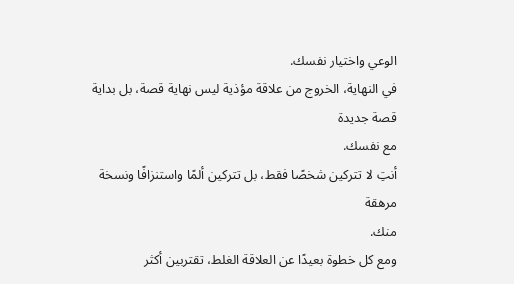الوعي واختيار نفسك.
في النهاية، الخروج من علاقة مؤذية ليس نهاية قصة، بل بداية قصة جديدة
مع نفسك.
أنتِ لا تتركين شخصًا فقط، بل تتركين ألمًا واستنزافًا ونسخة مرهقة
منك.
ومع كل خطوة بعيدًا عن العلاقة الغلط، تقتربين أكثر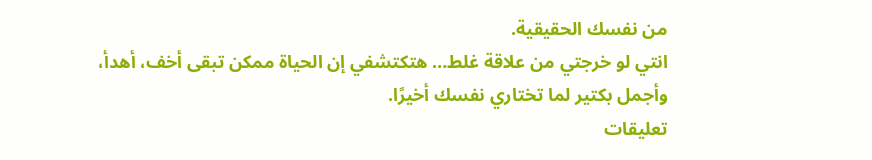من نفسك الحقيقية.
انتي لو خرجتي من علاقة غلط… هتكتشفي إن الحياة ممكن تبقى أخف، أهدأ، وأجمل بكتير لما تختاري نفسك أخيرًا.
تعليقات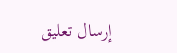إرسال تعليق